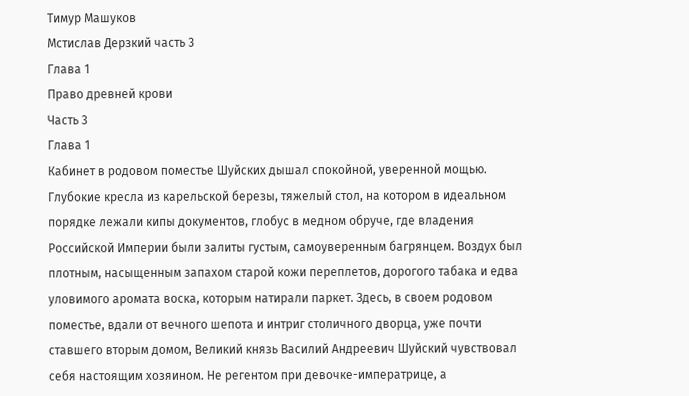Тимур Машуков
Мстислав Дерзкий часть 3
Глава 1
Право древней крови
Часть 3
Глава 1
Кабинет в родовом поместье Шуйских дышал спокойной, уверенной мощью. Глубокие кресла из карельской березы, тяжелый стол, на котором в идеальном порядке лежали кипы документов, глобус в медном обруче, где владения Российской Империи были залиты густым, самоуверенным багрянцем. Воздух был плотным, насыщенным запахом старой кожи переплетов, дорогого табака и едва уловимого аромата воска, которым натирали паркет. Здесь, в своем родовом поместье, вдали от вечного шепота и интриг столичного дворца, уже почти ставшего вторым домом, Великий князь Василий Андреевич Шуйский чувствовал себя настоящим хозяином. Не регентом при девочке-императрице, а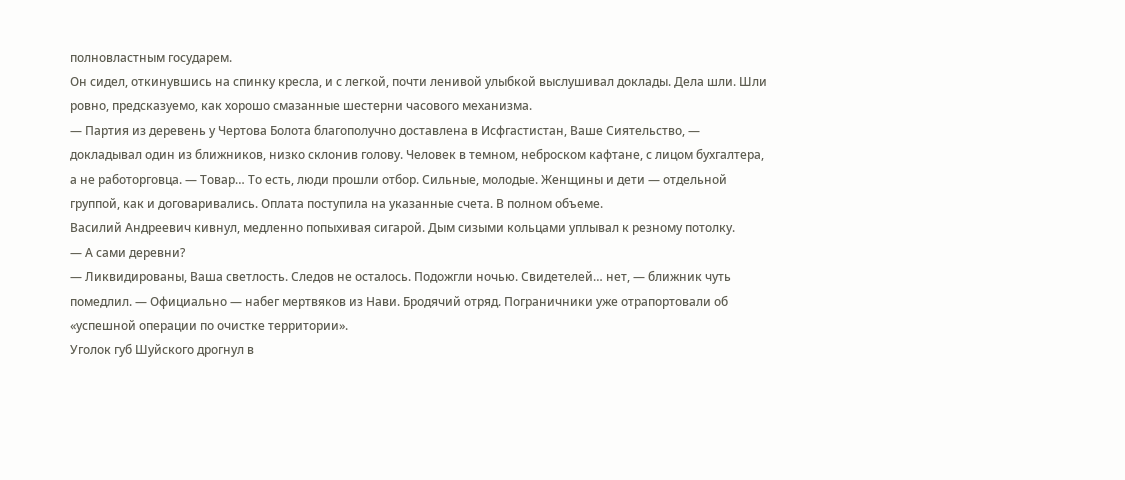полновластным государем.
Он сидел, откинувшись на спинку кресла, и с легкой, почти ленивой улыбкой выслушивал доклады. Дела шли. Шли ровно, предсказуемо, как хорошо смазанные шестерни часового механизма.
— Партия из деревень у Чертова Болота благополучно доставлена в Исфгастистан, Ваше Сиятельство, — докладывал один из ближников, низко склонив голову. Человек в темном, неброском кафтане, с лицом бухгалтера, а не работорговца. — Товар… То есть, люди прошли отбор. Сильные, молодые. Женщины и дети — отдельной группой, как и договаривались. Оплата поступила на указанные счета. В полном объеме.
Василий Андреевич кивнул, медленно попыхивая сигарой. Дым сизыми кольцами уплывал к резному потолку.
— А сами деревни?
— Ликвидированы, Ваша светлость. Следов не осталось. Подожгли ночью. Свидетелей… нет, — ближник чуть помедлил. — Официально — набег мертвяков из Нави. Бродячий отряд. Пограничники уже отрапортовали об «успешной операции по очистке территории».
Уголок губ Шуйского дрогнул в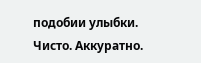подобии улыбки. Чисто. Аккуратно.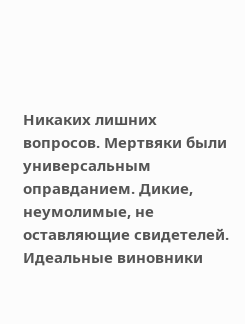Никаких лишних вопросов. Мертвяки были универсальным оправданием. Дикие, неумолимые, не оставляющие свидетелей. Идеальные виновники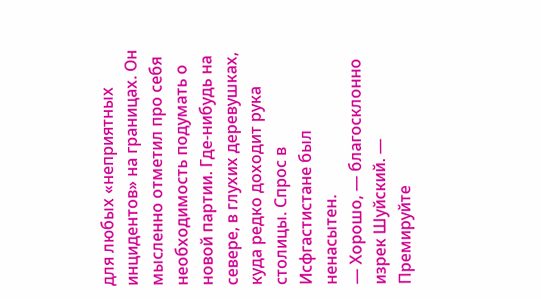для любых «неприятных инцидентов» на границах. Он мысленно отметил про себя необходимость подумать о новой партии. Где-нибудь на севере, в глухих деревушках, куда редко доходит рука столицы. Спрос в Исфгастистане был ненасытен.
— Хорошо, — благосклонно изрек Шуйский. — Премируйте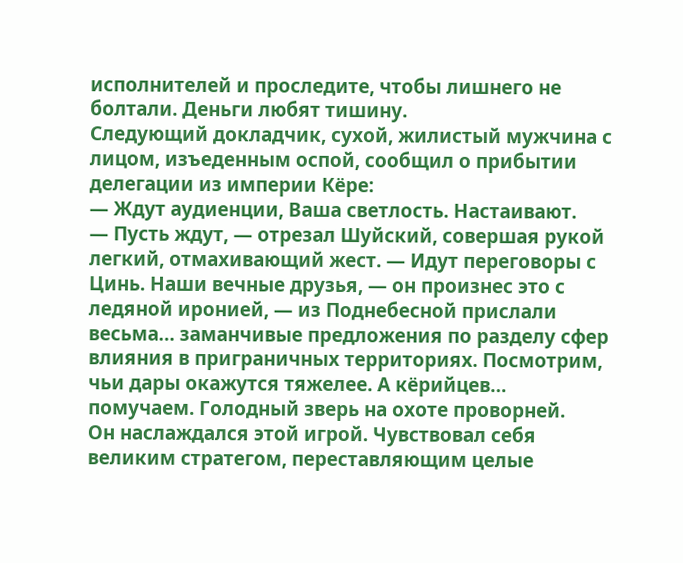исполнителей и проследите, чтобы лишнего не болтали. Деньги любят тишину.
Следующий докладчик, сухой, жилистый мужчина с лицом, изъеденным оспой, сообщил о прибытии делегации из империи Кёре:
— Ждут аудиенции, Ваша светлость. Настаивают.
— Пусть ждут, — отрезал Шуйский, совершая рукой легкий, отмахивающий жест. — Идут переговоры с Цинь. Наши вечные друзья, — он произнес это с ледяной иронией, — из Поднебесной прислали весьма… заманчивые предложения по разделу сфер влияния в приграничных территориях. Посмотрим, чьи дары окажутся тяжелее. А кёрийцев… помучаем. Голодный зверь на охоте проворней.
Он наслаждался этой игрой. Чувствовал себя великим стратегом, переставляющим целые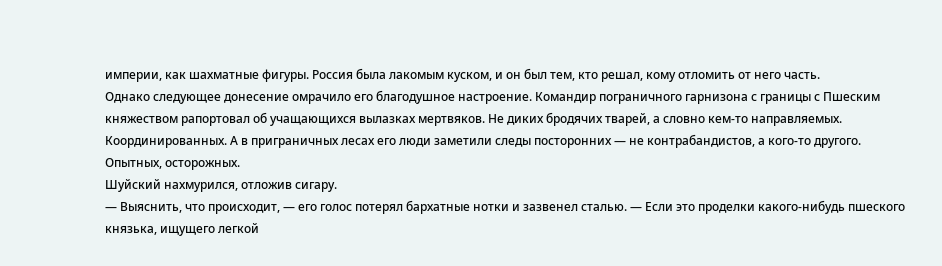империи, как шахматные фигуры. Россия была лакомым куском, и он был тем, кто решал, кому отломить от него часть.
Однако следующее донесение омрачило его благодушное настроение. Командир пограничного гарнизона с границы с Пшеским княжеством рапортовал об учащающихся вылазках мертвяков. Не диких бродячих тварей, а словно кем-то направляемых. Координированных. А в приграничных лесах его люди заметили следы посторонних — не контрабандистов, а кого-то другого. Опытных, осторожных.
Шуйский нахмурился, отложив сигару.
— Выяснить, что происходит, — его голос потерял бархатные нотки и зазвенел сталью. — Если это проделки какого-нибудь пшеского князька, ищущего легкой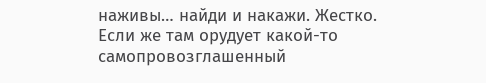наживы… найди и накажи. Жестко. Если же там орудует какой-то самопровозглашенный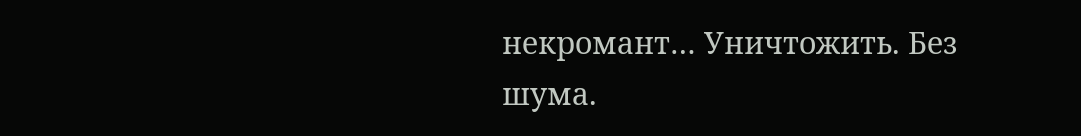некромант… Уничтожить. Без шума.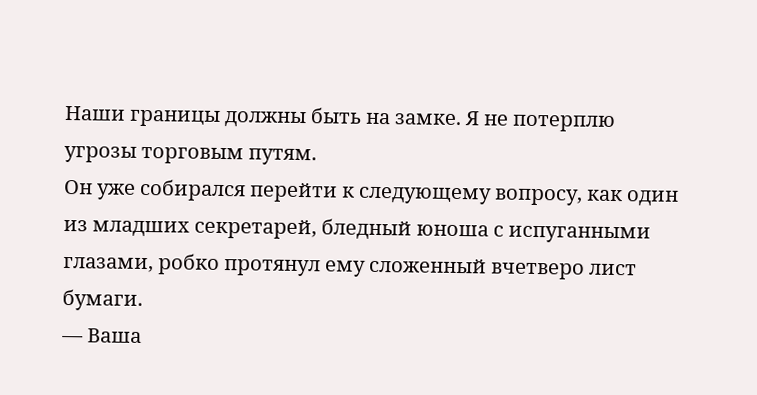Наши границы должны быть на замке. Я не потерплю угрозы торговым путям.
Он уже собирался перейти к следующему вопросу, как один из младших секретарей, бледный юноша с испуганными глазами, робко протянул ему сложенный вчетверо лист бумаги.
— Ваша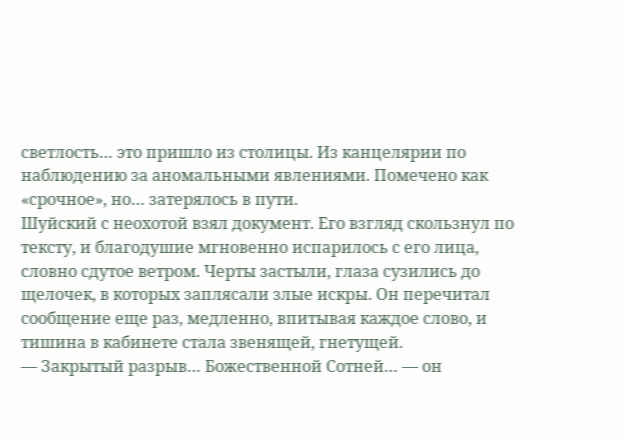светлость… это пришло из столицы. Из канцелярии по наблюдению за аномальными явлениями. Помечено как «срочное», но… затерялось в пути.
Шуйский с неохотой взял документ. Его взгляд скользнул по тексту, и благодушие мгновенно испарилось с его лица, словно сдутое ветром. Черты застыли, глаза сузились до щелочек, в которых заплясали злые искры. Он перечитал сообщение еще раз, медленно, впитывая каждое слово, и тишина в кабинете стала звенящей, гнетущей.
— Закрытый разрыв… Божественной Сотней… — он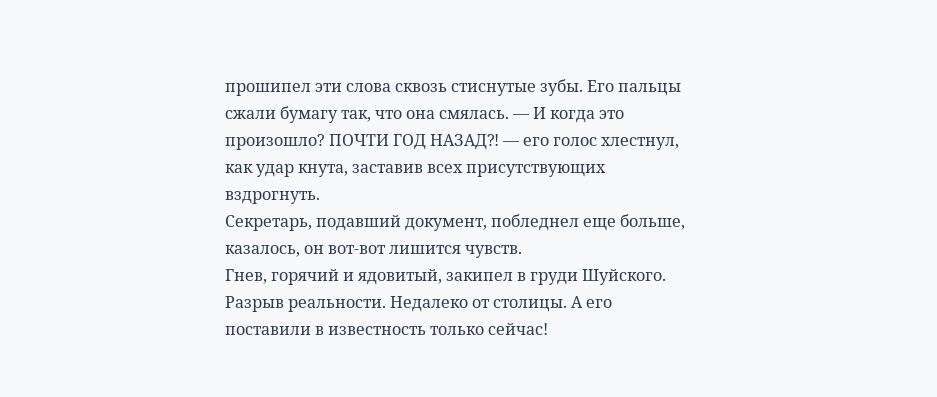прошипел эти слова сквозь стиснутые зубы. Его пальцы сжали бумагу так, что она смялась. — И когда это произошло? ПОЧТИ ГОД НАЗАД⁈ — его голос хлестнул, как удар кнута, заставив всех присутствующих вздрогнуть.
Секретарь, подавший документ, побледнел еще больше, казалось, он вот-вот лишится чувств.
Гнев, горячий и ядовитый, закипел в груди Шуйского. Разрыв реальности. Недалеко от столицы. А его поставили в известность только сейчас!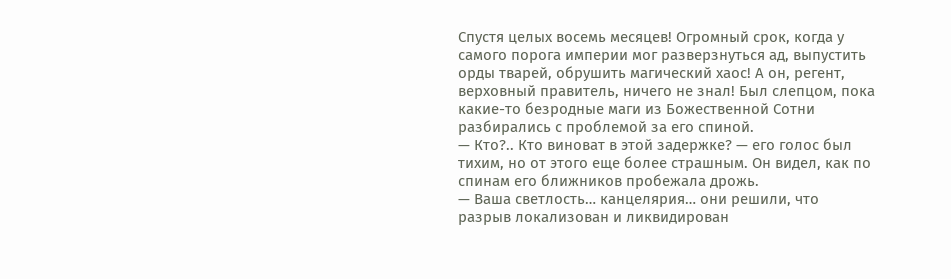Спустя целых восемь месяцев! Огромный срок, когда у самого порога империи мог разверзнуться ад, выпустить орды тварей, обрушить магический хаос! А он, регент, верховный правитель, ничего не знал! Был слепцом, пока какие-то безродные маги из Божественной Сотни разбирались с проблемой за его спиной.
— Кто?.. Кто виноват в этой задержке? — его голос был тихим, но от этого еще более страшным. Он видел, как по спинам его ближников пробежала дрожь.
— Ваша светлость… канцелярия… они решили, что разрыв локализован и ликвидирован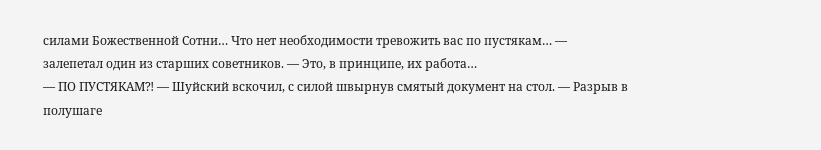силами Божественной Сотни… Что нет необходимости тревожить вас по пустякам… — залепетал один из старших советников. — Это, в принципе, их работа…
— ПО ПУСТЯКАМ⁈ — Шуйский вскочил, с силой швырнув смятый документ на стол. — Разрыв в полушаге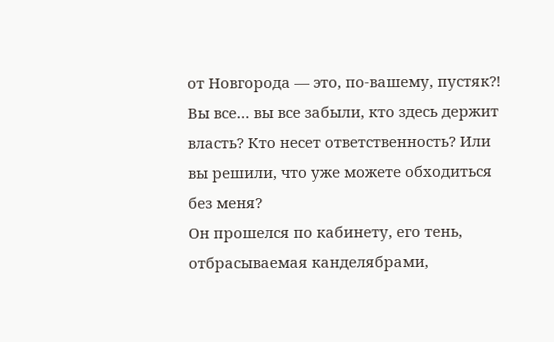от Новгорода — это, по-вашему, пустяк⁈ Вы все… вы все забыли, кто здесь держит власть? Кто несет ответственность? Или вы решили, что уже можете обходиться без меня?
Он прошелся по кабинету, его тень, отбрасываемая канделябрами,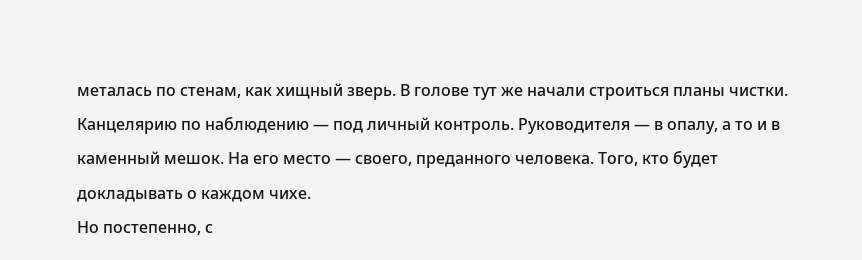металась по стенам, как хищный зверь. В голове тут же начали строиться планы чистки. Канцелярию по наблюдению — под личный контроль. Руководителя — в опалу, а то и в каменный мешок. На его место — своего, преданного человека. Того, кто будет докладывать о каждом чихе.
Но постепенно, с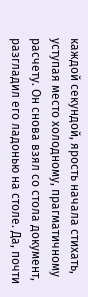каждой секундой, ярость начала стихать, уступая место холодному, прагматичному расчету. Он снова взял со стола документ, разгладил его ладонью на столе. Да, почти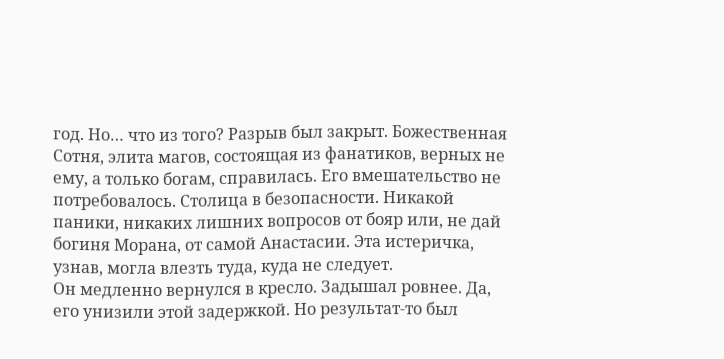год. Но… что из того? Разрыв был закрыт. Божественная Сотня, элита магов, состоящая из фанатиков, верных не ему, а только богам, справилась. Его вмешательство не потребовалось. Столица в безопасности. Никакой паники, никаких лишних вопросов от бояр или, не дай богиня Морана, от самой Анастасии. Эта истеричка, узнав, могла влезть туда, куда не следует.
Он медленно вернулся в кресло. Задышал ровнее. Да, его унизили этой задержкой. Но результат-то был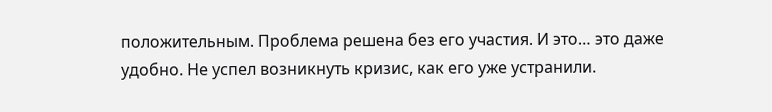положительным. Проблема решена без его участия. И это… это даже удобно. Не успел возникнуть кризис, как его уже устранили.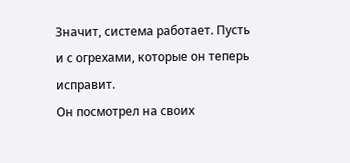Значит, система работает. Пусть и с огрехами, которые он теперь исправит.
Он посмотрел на своих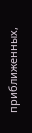приближенных,